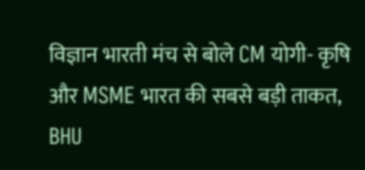विज्ञान भारती मंच से बोले CM योगी- कृषि और MSME भारत की सबसे बड़ी ताकत, BHU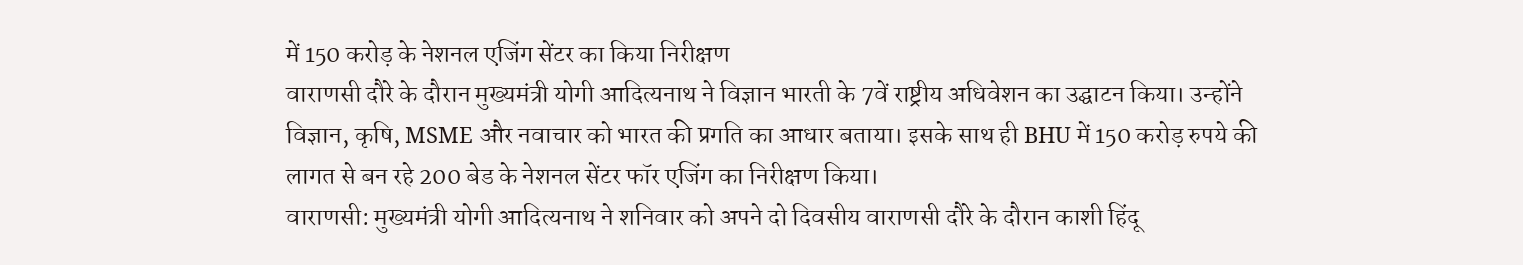में 150 करोड़ के नेशनल एजिंग सेंटर का किया निरीक्षण
वाराणसी दौरे के दौरान मुख्यमंत्री योगी आदित्यनाथ ने विज्ञान भारती के 7वें राष्ट्रीय अधिवेशन का उद्घाटन किया। उन्होंने विज्ञान, कृषि, MSME और नवाचार को भारत की प्रगति का आधार बताया। इसके साथ ही BHU में 150 करोड़ रुपये की लागत से बन रहे 200 बेड के नेशनल सेंटर फॉर एजिंग का निरीक्षण किया।
वाराणसी: मुख्यमंत्री योगी आदित्यनाथ ने शनिवार को अपने दो दिवसीय वाराणसी दौरे के दौरान काशी हिंदू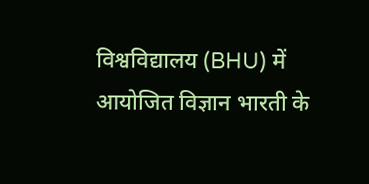विश्वविद्यालय (BHU) में आयोजित विज्ञान भारती के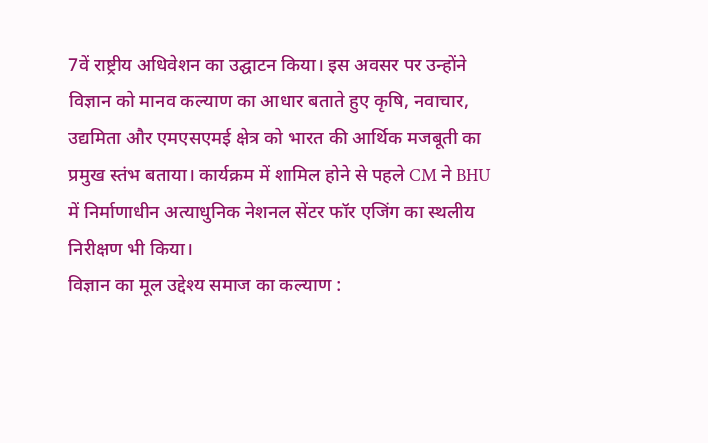7वें राष्ट्रीय अधिवेशन का उद्घाटन किया। इस अवसर पर उन्होंने विज्ञान को मानव कल्याण का आधार बताते हुए कृषि, नवाचार, उद्यमिता और एमएसएमई क्षेत्र को भारत की आर्थिक मजबूती का प्रमुख स्तंभ बताया। कार्यक्रम में शामिल होने से पहले CM ने BHU में निर्माणाधीन अत्याधुनिक नेशनल सेंटर फॉर एजिंग का स्थलीय निरीक्षण भी किया।
विज्ञान का मूल उद्देश्य समाज का कल्याण :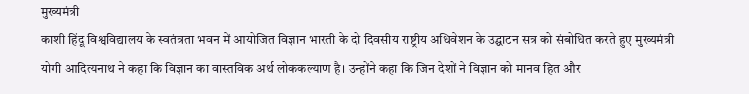मुख्यमंत्री
काशी हिंदू विश्वविद्यालय के स्वतंत्रता भवन में आयोजित विज्ञान भारती के दो दिवसीय राष्ट्रीय अधिवेशन के उद्घाटन सत्र को संबोधित करते हुए मुख्यमंत्री योगी आदित्यनाथ ने कहा कि विज्ञान का वास्तविक अर्थ लोककल्याण है। उन्होंने कहा कि जिन देशों ने विज्ञान को मानव हित और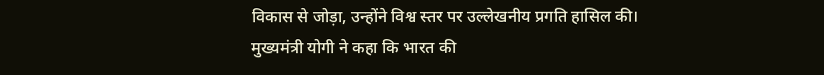विकास से जोड़ा, उन्होंने विश्व स्तर पर उल्लेखनीय प्रगति हासिल की।
मुख्यमंत्री योगी ने कहा कि भारत की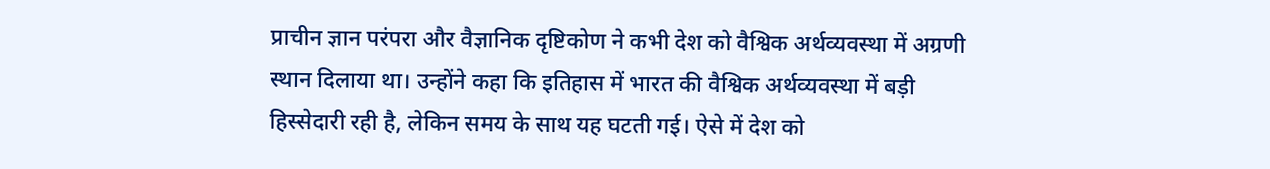प्राचीन ज्ञान परंपरा और वैज्ञानिक दृष्टिकोण ने कभी देश को वैश्विक अर्थव्यवस्था में अग्रणी स्थान दिलाया था। उन्होंने कहा कि इतिहास में भारत की वैश्विक अर्थव्यवस्था में बड़ी हिस्सेदारी रही है, लेकिन समय के साथ यह घटती गई। ऐसे में देश को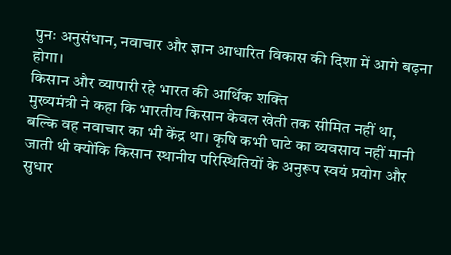पुनः अनुसंधान, नवाचार और ज्ञान आधारित विकास की दिशा में आगे बढ़ना होगा।
किसान और व्यापारी रहे भारत की आर्थिक शक्ति
मुख्यमंत्री ने कहा कि भारतीय किसान केवल खेती तक सीमित नहीं था, बल्कि वह नवाचार का भी केंद्र था। कृषि कभी घाटे का व्यवसाय नहीं मानी जाती थी क्योंकि किसान स्थानीय परिस्थितियों के अनुरूप स्वयं प्रयोग और सुधार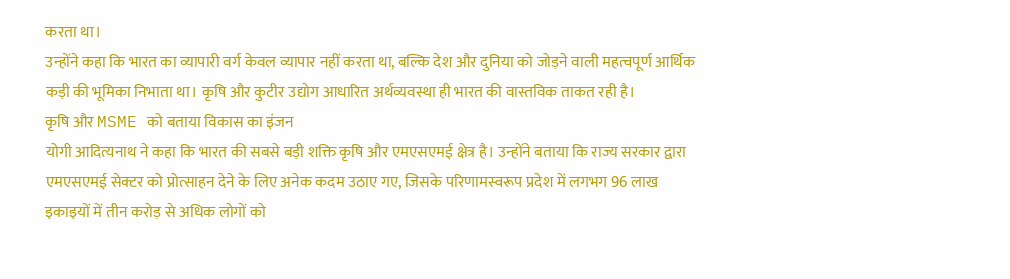करता था।
उन्होंने कहा कि भारत का व्यापारी वर्ग केवल व्यापार नहीं करता था, बल्कि देश और दुनिया को जोड़ने वाली महत्वपूर्ण आर्थिक कड़ी की भूमिका निभाता था। कृषि और कुटीर उद्योग आधारित अर्थव्यवस्था ही भारत की वास्तविक ताकत रही है।
कृषि और MSME को बताया विकास का इंजन
योगी आदित्यनाथ ने कहा कि भारत की सबसे बड़ी शक्ति कृषि और एमएसएमई क्षेत्र है। उन्होंने बताया कि राज्य सरकार द्वारा एमएसएमई सेक्टर को प्रोत्साहन देने के लिए अनेक कदम उठाए गए, जिसके परिणामस्वरूप प्रदेश में लगभग 96 लाख इकाइयों में तीन करोड़ से अधिक लोगों को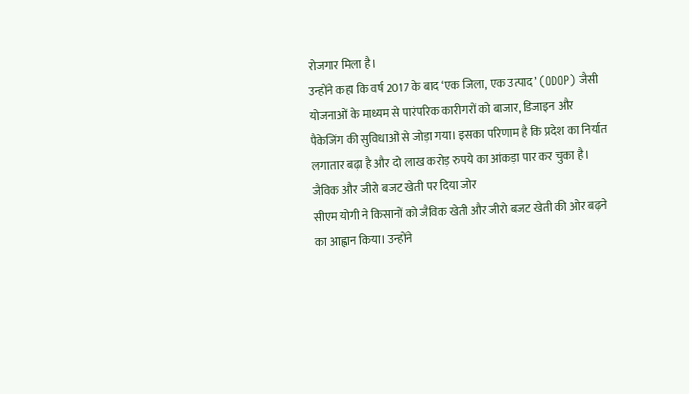रोजगार मिला है।
उन्होंने कहा कि वर्ष 2017 के बाद ‘एक जिला, एक उत्पाद’ (ODOP) जैसी योजनाओं के माध्यम से पारंपरिक कारीगरों को बाजार, डिजाइन और पैकेजिंग की सुविधाओं से जोड़ा गया। इसका परिणाम है कि प्रदेश का निर्यात लगातार बढ़ा है और दो लाख करोड़ रुपये का आंकड़ा पार कर चुका है।
जैविक और जीरो बजट खेती पर दिया जोर
सीएम योगी ने किसानों को जैविक खेती और जीरो बजट खेती की ओर बढ़ने का आह्वान किया। उन्होंने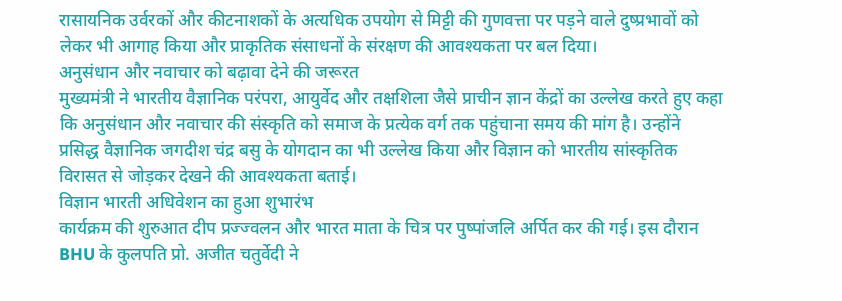रासायनिक उर्वरकों और कीटनाशकों के अत्यधिक उपयोग से मिट्टी की गुणवत्ता पर पड़ने वाले दुष्प्रभावों को लेकर भी आगाह किया और प्राकृतिक संसाधनों के संरक्षण की आवश्यकता पर बल दिया।
अनुसंधान और नवाचार को बढ़ावा देने की जरूरत
मुख्यमंत्री ने भारतीय वैज्ञानिक परंपरा, आयुर्वेद और तक्षशिला जैसे प्राचीन ज्ञान केंद्रों का उल्लेख करते हुए कहा कि अनुसंधान और नवाचार की संस्कृति को समाज के प्रत्येक वर्ग तक पहुंचाना समय की मांग है। उन्होंने प्रसिद्ध वैज्ञानिक जगदीश चंद्र बसु के योगदान का भी उल्लेख किया और विज्ञान को भारतीय सांस्कृतिक विरासत से जोड़कर देखने की आवश्यकता बताई।
विज्ञान भारती अधिवेशन का हुआ शुभारंभ
कार्यक्रम की शुरुआत दीप प्रज्ज्वलन और भारत माता के चित्र पर पुष्पांजलि अर्पित कर की गई। इस दौरान BHU के कुलपति प्रो. अजीत चतुर्वेदी ने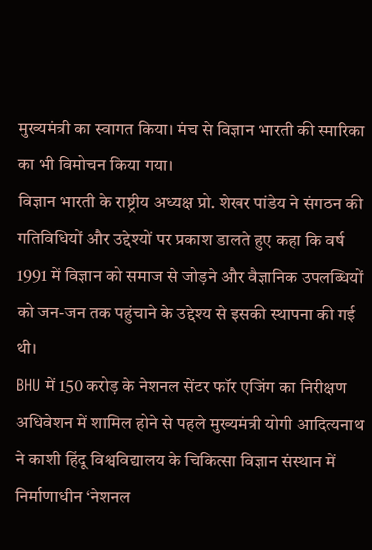मुख्यमंत्री का स्वागत किया। मंच से विज्ञान भारती की स्मारिका का भी विमोचन किया गया।
विज्ञान भारती के राष्ट्रीय अध्यक्ष प्रो. शेखर पांडेय ने संगठन की गतिविधियों और उद्देश्यों पर प्रकाश डालते हुए कहा कि वर्ष 1991 में विज्ञान को समाज से जोड़ने और वैज्ञानिक उपलब्धियों को जन-जन तक पहुंचाने के उद्देश्य से इसकी स्थापना की गई थी।
BHU में 150 करोड़ के नेशनल सेंटर फॉर एजिंग का निरीक्षण
अधिवेशन में शामिल होने से पहले मुख्यमंत्री योगी आदित्यनाथ ने काशी हिंदू विश्वविद्यालय के चिकित्सा विज्ञान संस्थान में निर्माणाधीन ‘नेशनल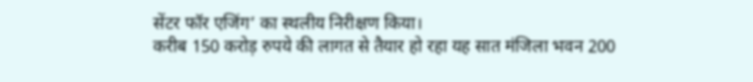सेंटर फॉर एजिंग’ का स्थलीय निरीक्षण किया।
करीब 150 करोड़ रुपये की लागत से तैयार हो रहा यह सात मंजिला भवन 200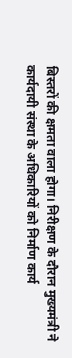बिस्तरों की क्षमता वाला होगा। निरीक्षण के दौरान मुख्यमंत्री ने कार्यदायी संस्था के अधिकारियों को निर्माण कार्य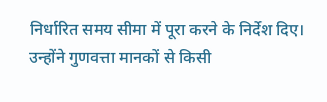निर्धारित समय सीमा में पूरा करने के निर्देश दिए। उन्होंने गुणवत्ता मानकों से किसी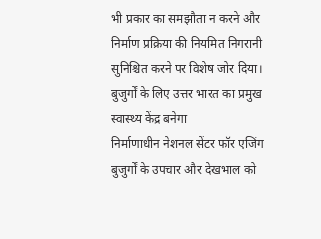भी प्रकार का समझौता न करने और निर्माण प्रक्रिया की नियमित निगरानी सुनिश्चित करने पर विशेष जोर दिया।
बुजुर्गों के लिए उत्तर भारत का प्रमुख स्वास्थ्य केंद्र बनेगा
निर्माणाधीन नेशनल सेंटर फॉर एजिंग बुजुर्गों के उपचार और देखभाल को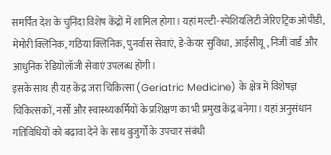समर्पित देश के चुनिंदा विशेष केंद्रों में शामिल होगा। यहां मल्टी-स्पेशियलिटी जेरिएट्रिक ओपीडी, मेमोरी क्लिनिक, गठिया क्लिनिक, पुनर्वास सेवाएं, डे-केयर सुविधा, आईसीयू, निजी वार्ड और आधुनिक रेडियोलॉजी सेवाएं उपलब्ध होंगी।
इसके साथ ही यह केंद्र जरा चिकित्सा (Geriatric Medicine) के क्षेत्र में विशेषज्ञ चिकित्सकों, नर्सों और स्वास्थ्यकर्मियों के प्रशिक्षण का भी प्रमुख केंद्र बनेगा। यहां अनुसंधान गतिविधियों को बढ़ावा देने के साथ बुजुर्गों के उपचार संबंधी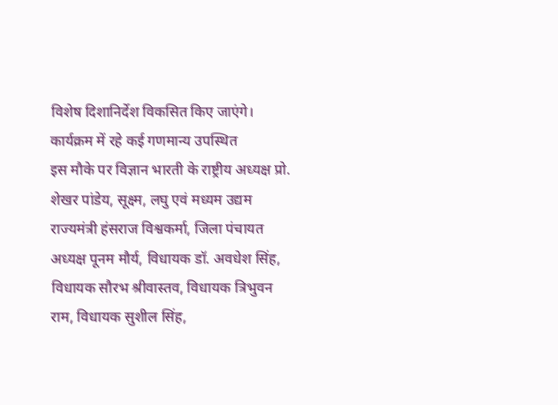विशेष दिशानिर्देश विकसित किए जाएंगे।
कार्यक्रम में रहे कई गणमान्य उपस्थित
इस मौके पर विज्ञान भारती के राष्ट्रीय अध्यक्ष प्रो. शेखर पांडेय, सूक्ष्म, लघु एवं मध्यम उद्यम राज्यमंत्री हंसराज विश्वकर्मा, जिला पंचायत अध्यक्ष पूनम मौर्य, विधायक डॉ. अवधेश सिंह, विधायक सौरभ श्रीवास्तव, विधायक त्रिभुवन राम, विधायक सुशील सिंह,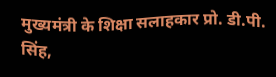मुख्यमंत्री के शिक्षा सलाहकार प्रो. डी.पी. सिंह,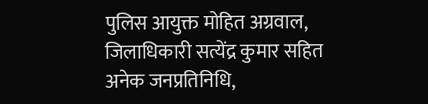पुलिस आयुक्त मोहित अग्रवाल, जिलाधिकारी सत्येंद्र कुमार सहित अनेक जनप्रतिनिधि,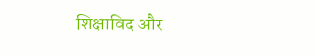शिक्षाविद और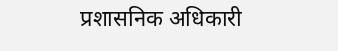प्रशासनिक अधिकारी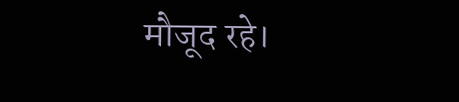मौजूद रहे।